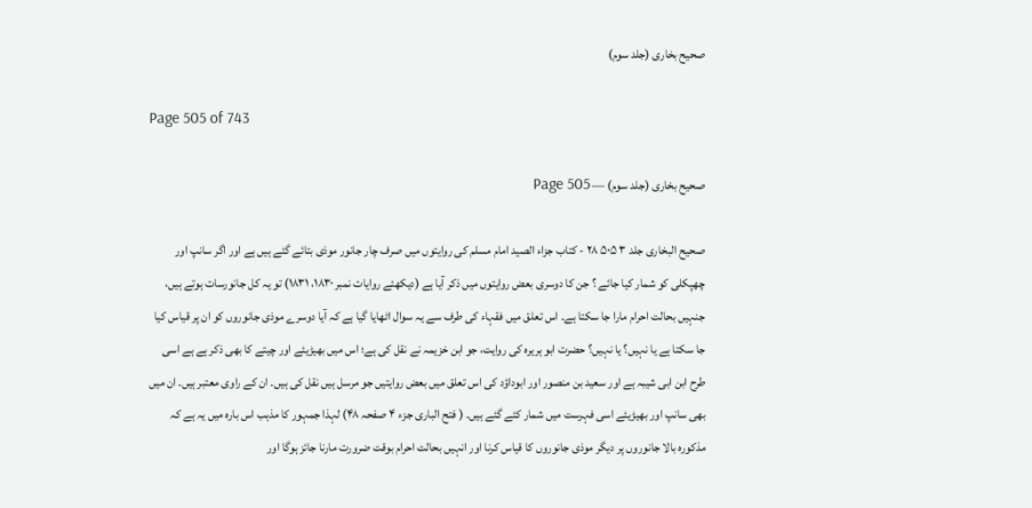صحیح بخاری (جلد سوم)

Page 505 of 743

صحیح بخاری (جلد سوم) — Page 505

صحيح البخاری جلد ۳ ۵۰۵ ۲۸ - كتاب جزاء الصيد امام مسلم کی روایتوں میں صرف چار جانور موذی بتائے گئے ہیں ہے اور اگر سانپ اور چھپکلی کو شمار کیا جائے ؟ جن کا دوسری بعض روایتوں میں ذکر آیا ہے (دیکھئے روایات نمبر ۱۸۳۰، ۱۸۳۱) تو یہ کل جانورسات ہوتے ہیں، جنہیں بحالت احرام مارا جا سکتا ہے۔ اس تعلق میں فقہاء کی طرف سے یہ سوال اٹھایا گیا ہے کہ آیا دوسرے موذی جانوروں کو ان پر قیاس کیا جا سکتا ہے یا نہیں؟ یا نہیں؟ حضرت ابو ہریرہ کی روایت، جو ابن خزیمہ نے نقل کی ہے؛ اس میں بھیڑیئے اور چیتے کا بھی ذکر ہے ہے اسی طرح ابن ابی شیبہ ہے اور سعید بن منصور اور ابوداؤد کی اس تعلق میں بعض روایتیں جو مرسل ہیں نقل کی ہیں۔ ان کے راوی معتبر ہیں۔ ان میں بھی سانپ اور بھیڑیئے اسی فہرست میں شمار کئے گئے ہیں۔ ( فتح الباری جزء ۴ صفحہ ۴۸) لہذا جمہور کا مذہب اس بارہ میں یہ ہے کہ مذکورہ بالا جانوروں پر دیگر موذی جانوروں کا قیاس کرنا اور انہیں بحالت احرام بوقت ضرورت مارنا جائز ہوگا اور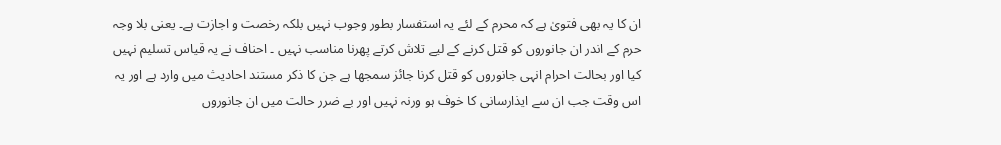ان کا یہ بھی فتویٰ ہے کہ محرم کے لئے یہ استفسار بطور وجوب نہیں بلکہ رخصت و اجازت ہے۔ یعنی بلا وجہ حرم کے اندر ان جانوروں کو قتل کرنے کے لیے تلاش کرتے پھرنا مناسب نہیں ۔ احناف نے یہ قیاس تسلیم نہیں کیا اور بحالت احرام انہی جانوروں کو قتل کرنا جائز سمجھا ہے جن کا ذکر مستند احادیث میں وارد ہے اور یہ اس وقت جب ان سے ایذارسانی کا خوف ہو ورنہ نہیں اور بے ضرر حالت میں ان جانوروں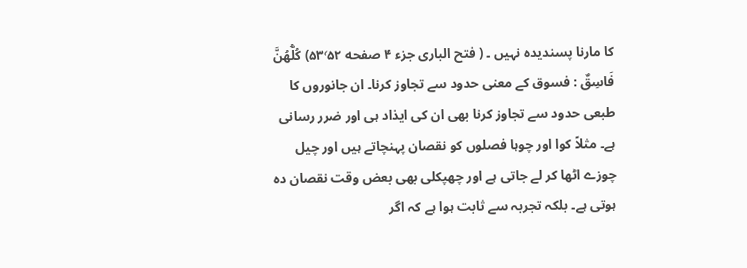کا مارنا پسندیدہ نہیں ۔ ( فتح الباری جزء ۴ صفحه ۵۳٬۵۲) كُلُّهُنَّ فَاسِقٌ : فسوق کے معنی حدود سے تجاوز کرنا۔ ان جانوروں کا طبعی حدود سے تجاوز کرنا بھی ان کی ایذاد ہی اور ضرر رسانی ہے۔ مثلاً کوا اور چوہا فصلوں کو نقصان پہنچاتے ہیں اور چیل چوزے اٹھا کر لے جاتی ہے اور چھپکلی بھی بعض وقت نقصان دہ ہوتی ہے۔ بلکہ تجربہ سے ثابت ہوا ہے کہ اگر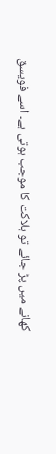کھانے میں پڑ جائے تو ہلاکت کا موجب ہوتی ہے۔ اسے فویسق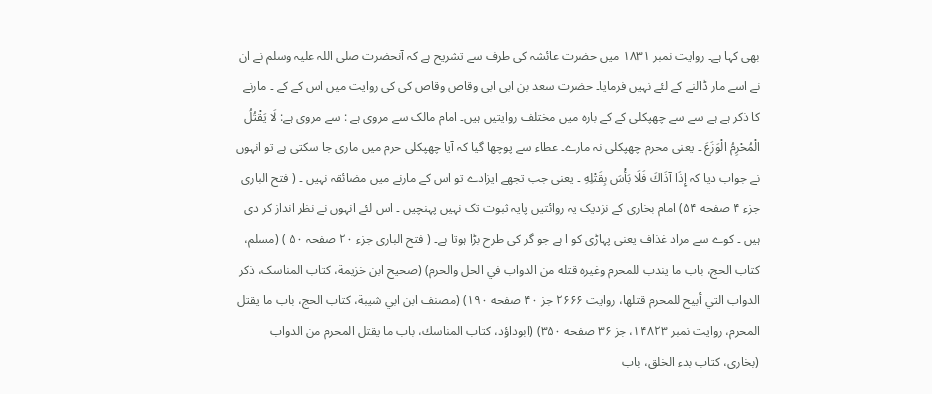بھی کہا ہے۔ روایت نمبر ۱۸۳۱ میں حضرت عائشہ کی طرف سے تشریح ہے کہ آنحضرت صلی اللہ علیہ وسلم نے ان نے اسے مار ڈالنے کے لئے نہیں فرمایا۔ حضرت سعد بن ابی ابی وقاص وقاص کی کی روایت میں اس کے کے ۔ مارنے کا ذکر ہے ہے سے سے چھپکلی کے کے بارہ میں مختلف روایتیں ہیں۔ امام مالک سے مروی ہے : سے مروی ہے: لَا يَقْتُلُ الْمُحْرِمُ الْوَزَعَ ۔ یعنی محرم چھپکلی نہ مارے۔ عطاء سے پوچھا گیا کہ آیا چھپکلی حرم میں ماری جا سکتی ہے تو انہوں نے جواب دیا کہ إِذَا آذَاكَ فَلَا بَأْسَ بِقَتْلِهِ ۔ یعنی جب تجھے ایزادے تو اس کے مارنے میں مضائقہ نہیں ۔ ( فتح الباری جزء ۴ صفحه ۵۴) امام بخاری کے نزدیک یہ روائتیں پایہ ثبوت تک نہیں پہنچیں ۔ اس لئے انہوں نے نظر انداز کر دی ہیں ۔ کوے سے مراد غذاف یعنی پہاڑی کو ا ہے جو گر کی طرح بڑا ہوتا ہے۔ ( فتح الباری جزء ۲۰ صفحہ ۵۰ ) (مسلم، کتاب الحج، باب ما يندب للمحرم وغيره قتله من الدواب في الحل والحرم) (صحيح ابن خزيمة، كتاب المناسک، ذکر الدواب التي أبيح للمحرم قتلها، روایت ۲۶۶۶ جز ۴۰ صفحه ۱۹۰) (مصنف ابن ابي شيبة، كتاب الحج، باب ما يقتل المحرم، روایت نمبر ۱۴۸۲۳، جز ۳۶ صفحه ۳۵۰) (ابوداؤد، کتاب المناسك، باب ما يقتل المحرم من الدواب (بخاری، کتاب بدء الخلق، باب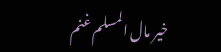خير مال المسلم غنم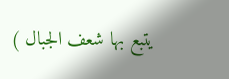يتبع بها شعف الجبال )